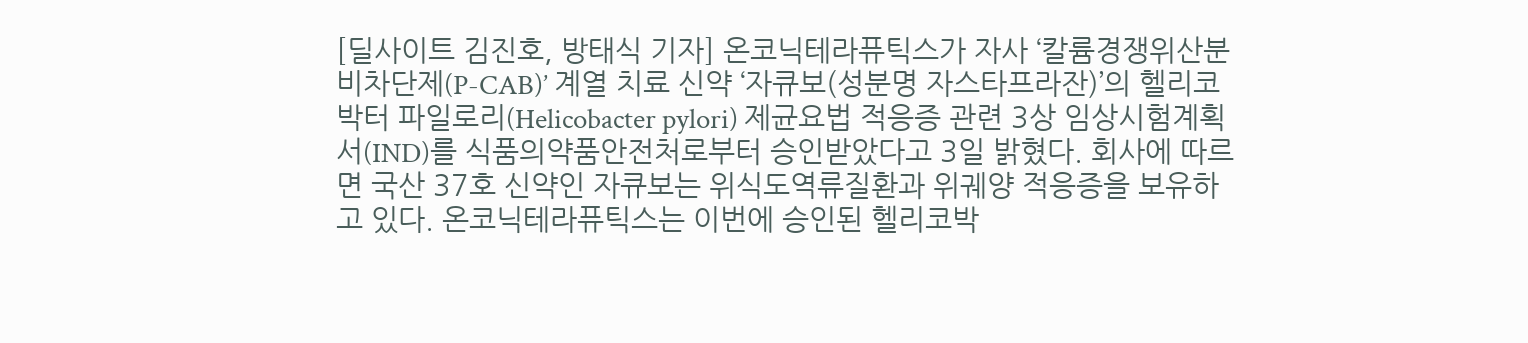[딜사이트 김진호, 방태식 기자] 온코닉테라퓨틱스가 자사 ‘칼륨경쟁위산분비차단제(P-CAB)’ 계열 치료 신약 ‘자큐보(성분명 자스타프라잔)’의 헬리코박터 파일로리(Helicobacter pylori) 제균요법 적응증 관련 3상 임상시험계획서(IND)를 식품의약품안전처로부터 승인받았다고 3일 밝혔다. 회사에 따르면 국산 37호 신약인 자큐보는 위식도역류질환과 위궤양 적응증을 보유하고 있다. 온코닉테라퓨틱스는 이번에 승인된 헬리코박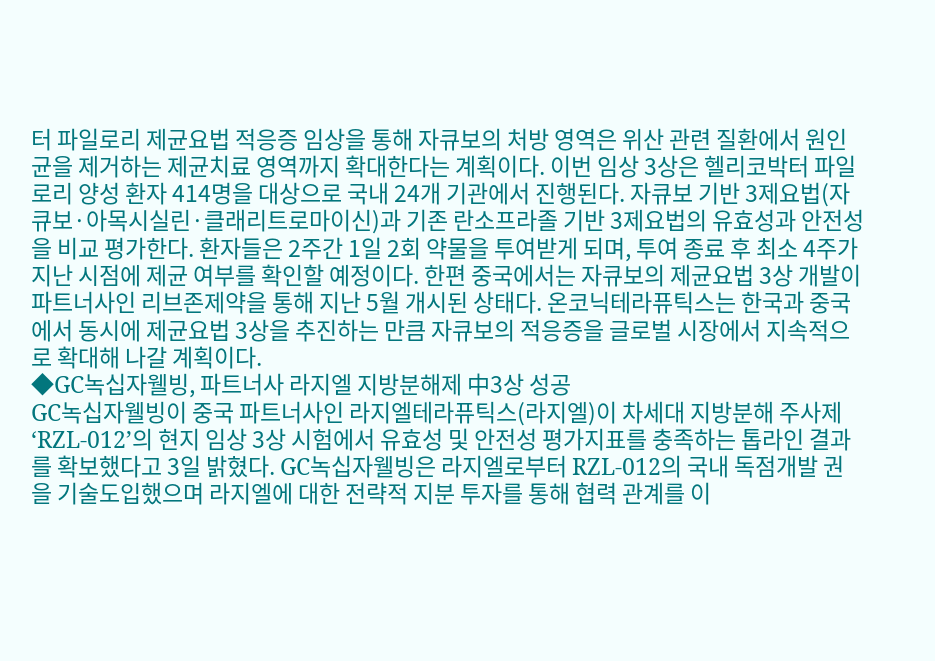터 파일로리 제균요법 적응증 임상을 통해 자큐보의 처방 영역은 위산 관련 질환에서 원인균을 제거하는 제균치료 영역까지 확대한다는 계획이다. 이번 임상 3상은 헬리코박터 파일로리 양성 환자 414명을 대상으로 국내 24개 기관에서 진행된다. 자큐보 기반 3제요법(자큐보·아목시실린·클래리트로마이신)과 기존 란소프라졸 기반 3제요법의 유효성과 안전성을 비교 평가한다. 환자들은 2주간 1일 2회 약물을 투여받게 되며, 투여 종료 후 최소 4주가 지난 시점에 제균 여부를 확인할 예정이다. 한편 중국에서는 자큐보의 제균요법 3상 개발이 파트너사인 리브존제약을 통해 지난 5월 개시된 상태다. 온코닉테라퓨틱스는 한국과 중국에서 동시에 제균요법 3상을 추진하는 만큼 자큐보의 적응증을 글로벌 시장에서 지속적으로 확대해 나갈 계획이다.
◆GC녹십자웰빙, 파트너사 라지엘 지방분해제 中3상 성공
GC녹십자웰빙이 중국 파트너사인 라지엘테라퓨틱스(라지엘)이 차세대 지방분해 주사제 ‘RZL-012’의 현지 임상 3상 시험에서 유효성 및 안전성 평가지표를 충족하는 톱라인 결과를 확보했다고 3일 밝혔다. GC녹십자웰빙은 라지엘로부터 RZL-012의 국내 독점개발 권을 기술도입했으며 라지엘에 대한 전략적 지분 투자를 통해 협력 관계를 이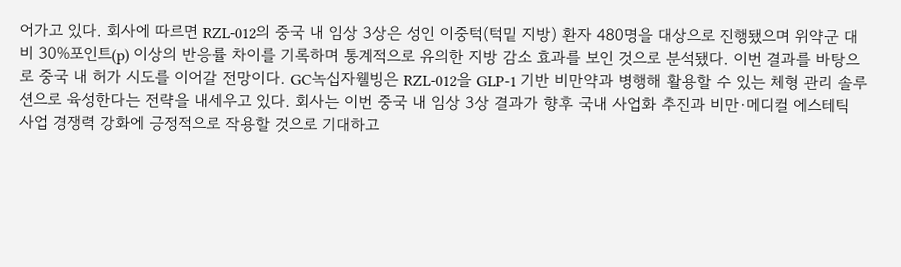어가고 있다. 회사에 따르면 RZL-012의 중국 내 임상 3상은 성인 이중턱(턱밑 지방) 환자 480명을 대상으로 진행됐으며 위약군 대비 30%포인트(p) 이상의 반응률 차이를 기록하며 통계적으로 유의한 지방 감소 효과를 보인 것으로 분석됐다. 이번 결과를 바탕으로 중국 내 허가 시도를 이어갈 전망이다. GC녹십자웰빙은 RZL-012을 GLP-1 기반 비만약과 병행해 활용할 수 있는 체형 관리 솔루션으로 육성한다는 전략을 내세우고 있다. 회사는 이번 중국 내 임상 3상 결과가 향후 국내 사업화 추진과 비만·메디컬 에스테틱 사업 경쟁력 강화에 긍정적으로 작용할 것으로 기대하고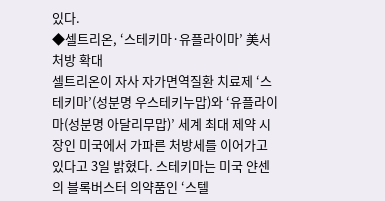있다.
◆셀트리온, ‘스테키마·유플라이마’ 美서 처방 확대
셀트리온이 자사 자가면역질환 치료제 ‘스테키마’(성분명 우스테키누맙)와 ‘유플라이마(성분명 아달리무맙)’ 세계 최대 제약 시장인 미국에서 가파른 처방세를 이어가고 있다고 3일 밝혔다. 스테키마는 미국 얀센의 블록버스터 의약품인 ‘스텔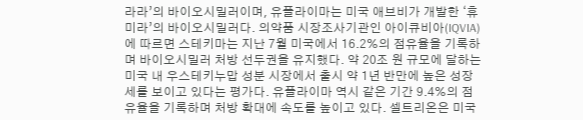라라’의 바이오시밀러이며, 유플라이마는 미국 애브비가 개발한 ‘휴미라’의 바이오시밀러다. 의약품 시장조사기관인 아이큐비아(IQVIA)에 따르면 스테키마는 지난 7월 미국에서 16.2%의 점유율을 기록하며 바이오시밀러 처방 선두권을 유지했다. 약 20조 원 규모에 달하는 미국 내 우스테키누맙 성분 시장에서 출시 약 1년 반만에 높은 성장세를 보이고 있다는 평가다. 유플라이마 역시 같은 기간 9.4%의 점유율을 기록하며 처방 확대에 속도를 높이고 있다. 셀트리온은 미국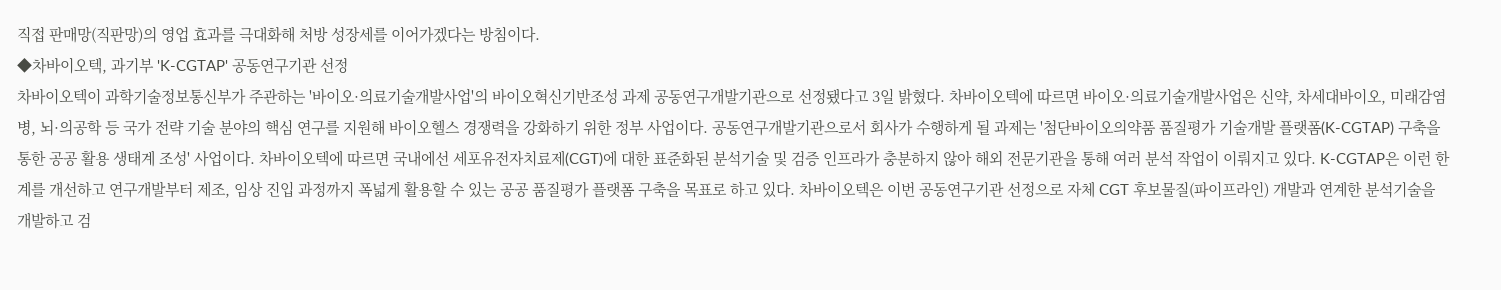직접 판매망(직판망)의 영업 효과를 극대화해 처방 성장세를 이어가겠다는 방침이다.
◆차바이오텍, 과기부 'K-CGTAP' 공동연구기관 선정
차바이오텍이 과학기술정보통신부가 주관하는 '바이오·의료기술개발사업'의 바이오혁신기반조성 과제 공동연구개발기관으로 선정됐다고 3일 밝혔다. 차바이오텍에 따르면 바이오·의료기술개발사업은 신약, 차세대바이오, 미래감염병, 뇌·의공학 등 국가 전략 기술 분야의 핵심 연구를 지원해 바이오헬스 경쟁력을 강화하기 위한 정부 사업이다. 공동연구개발기관으로서 회사가 수행하게 될 과제는 '첨단바이오의약품 품질평가 기술개발 플랫폼(K-CGTAP) 구축을 통한 공공 활용 생태계 조성' 사업이다. 차바이오텍에 따르면 국내에선 세포유전자치료제(CGT)에 대한 표준화된 분석기술 및 검증 인프라가 충분하지 않아 해외 전문기관을 통해 여러 분석 작업이 이뤄지고 있다. K-CGTAP은 이런 한계를 개선하고 연구개발부터 제조, 임상 진입 과정까지 폭넓게 활용할 수 있는 공공 품질평가 플랫폼 구축을 목표로 하고 있다. 차바이오텍은 이번 공동연구기관 선정으로 자체 CGT 후보물질(파이프라인) 개발과 연계한 분석기술을 개발하고 검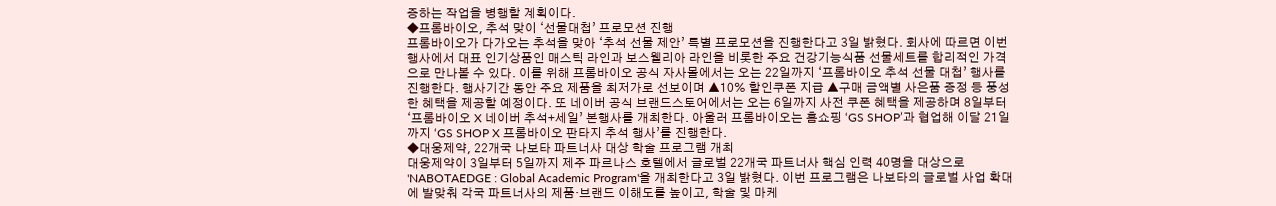증하는 작업을 병행할 계획이다.
◆프롬바이오, 추석 맞이 ‘선물대첩’ 프로모션 진행
프롬바이오가 다가오는 추석을 맞아 ‘추석 선물 제안’ 특별 프로모션을 진행한다고 3일 밝혔다. 회사에 따르면 이번 행사에서 대표 인기상품인 매스틱 라인과 보스웰리아 라인을 비롯한 주요 건강기능식품 선물세트를 합리적인 가격으로 만나볼 수 있다. 이를 위해 프롬바이오 공식 자사몰에서는 오는 22일까지 ‘프롬바이오 추석 선물 대첩’ 행사를 진행한다. 행사기간 동안 주요 제품을 최저가로 선보이며 ▲10% 할인쿠폰 지급 ▲구매 금액별 사은품 증정 등 풍성한 혜택을 제공할 예정이다. 또 네이버 공식 브랜드스토어에서는 오는 6일까지 사전 쿠폰 혜택을 제공하며 8일부터 ‘프롬바이오 X 네이버 추석+세일’ 본행사를 개최한다. 아울러 프롬바이오는 홈쇼핑 ‘GS SHOP’과 협업해 이달 21일까지 ‘GS SHOP X 프롬바이오 판타지 추석 행사’를 진행한다.
◆대웅제약, 22개국 나보타 파트너사 대상 학술 프로그램 개최
대웅제약이 3일부터 5일까지 제주 파르나스 호텔에서 글로벌 22개국 파트너사 핵심 인력 40명을 대상으로 'NABOTAEDGE : Global Academic Program'을 개최한다고 3일 밝혔다. 이번 프로그램은 나보타의 글로벌 사업 확대에 발맞춰 각국 파트너사의 제품·브랜드 이해도를 높이고, 학술 및 마케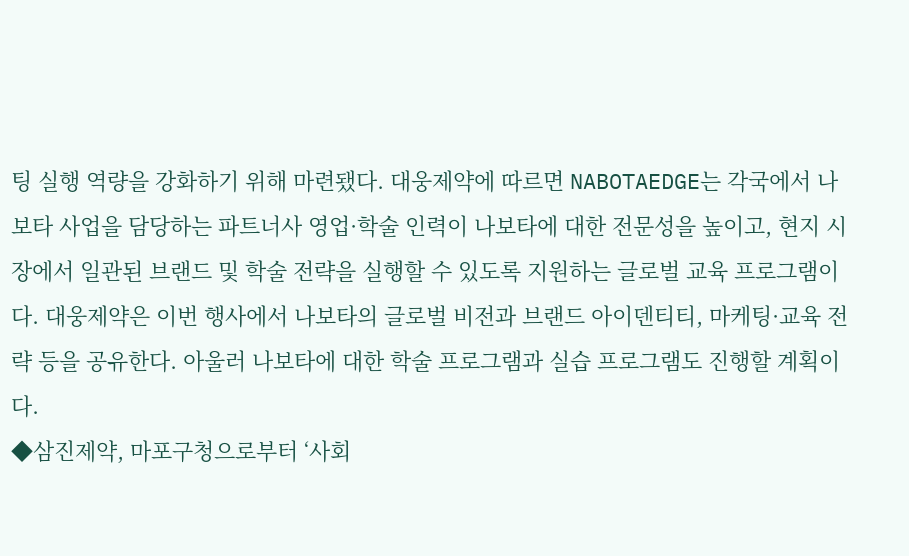팅 실행 역량을 강화하기 위해 마련됐다. 대웅제약에 따르면 NABOTAEDGE는 각국에서 나보타 사업을 담당하는 파트너사 영업·학술 인력이 나보타에 대한 전문성을 높이고, 현지 시장에서 일관된 브랜드 및 학술 전략을 실행할 수 있도록 지원하는 글로벌 교육 프로그램이다. 대웅제약은 이번 행사에서 나보타의 글로벌 비전과 브랜드 아이덴티티, 마케팅·교육 전략 등을 공유한다. 아울러 나보타에 대한 학술 프로그램과 실습 프로그램도 진행할 계획이다.
◆삼진제약, 마포구청으로부터 ‘사회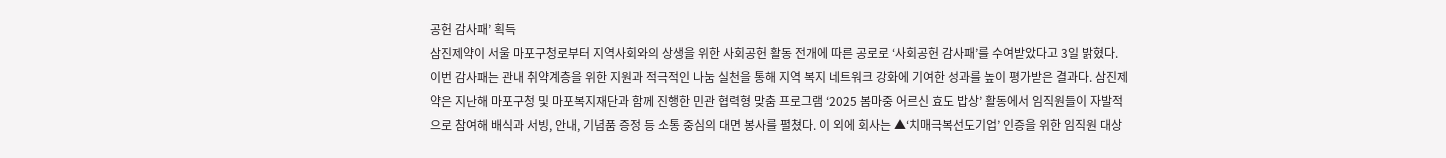공헌 감사패’ 획득
삼진제약이 서울 마포구청로부터 지역사회와의 상생을 위한 사회공헌 활동 전개에 따른 공로로 ‘사회공헌 감사패’를 수여받았다고 3일 밝혔다. 이번 감사패는 관내 취약계층을 위한 지원과 적극적인 나눔 실천을 통해 지역 복지 네트워크 강화에 기여한 성과를 높이 평가받은 결과다. 삼진제약은 지난해 마포구청 및 마포복지재단과 함께 진행한 민관 협력형 맞춤 프로그램 ‘2025 봄마중 어르신 효도 밥상’ 활동에서 임직원들이 자발적으로 참여해 배식과 서빙, 안내, 기념품 증정 등 소통 중심의 대면 봉사를 펼쳤다. 이 외에 회사는 ▲‘치매극복선도기업’ 인증을 위한 임직원 대상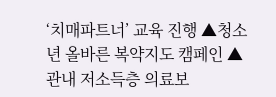‘치매파트너’ 교육 진행 ▲청소년 올바른 복약지도 캠페인 ▲관내 저소득층 의료보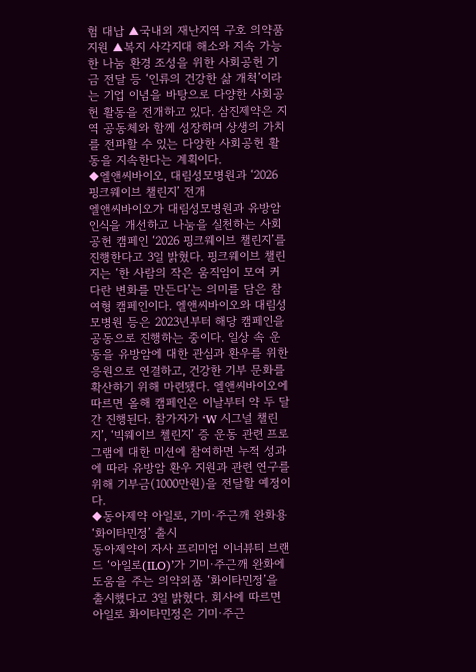험 대납 ▲국내외 재난지역 구호 의약품 지원 ▲복지 사각지대 해소와 지속 가능한 나눔 환경 조성을 위한 사회공헌 기금 전달 등 ‘인류의 건강한 삶 개척’이라는 기업 이념을 바탕으로 다양한 사회공헌 활동을 전개하고 있다. 삼진제약은 지역 공동체와 함께 성장하며 상생의 가치를 전파할 수 있는 다양한 사회공헌 활동을 지속한다는 계획이다.
◆엘앤씨바이오, 대림성모병원과 ‘2026 핑크웨이브 챌린지’ 전개
엘앤씨바이오가 대림성모병원과 유방암 인식을 개선하고 나눔을 실천하는 사회공헌 캠페인 ‘2026 핑크웨이브 챌린지’를 진행한다고 3일 밝혔다. 핑크웨이브 챌린지는 ‘한 사람의 작은 움직임이 모여 커다란 변화를 만든다’는 의미를 담은 참여형 캠페인이다. 엘앤씨바이오와 대림성모병원 등은 2023년부터 해당 캠페인을 공동으로 진행하는 중이다. 일상 속 운동을 유방암에 대한 관심과 환우를 위한 응원으로 연결하고, 건강한 기부 문화를 확산하기 위해 마련됐다. 엘앤씨바이오에 따르면 올해 캠페인은 이날부터 약 두 달간 진행된다. 참가자가 ‘W 시그널 챌린지’, ‘빅웨이브 첼린지’ 증 운동 관련 프로그램에 대한 미션에 참여하면 누적 성과에 따라 유방암 환우 지원과 관련 연구를 위해 기부금(1000만원)을 전달할 예정이다.
◆동아제약 아일로, 기미·주근깨 완화용 ‘화이타민정’ 출시
동아제약이 자사 프리미엄 이너뷰티 브랜드 ‘아일로(ILO)’가 기미·주근깨 완화에 도움을 주는 의약외품 ‘화이타민정’을 출시했다고 3일 밝혔다. 회사에 따르면 아일로 화이타민정은 기미·주근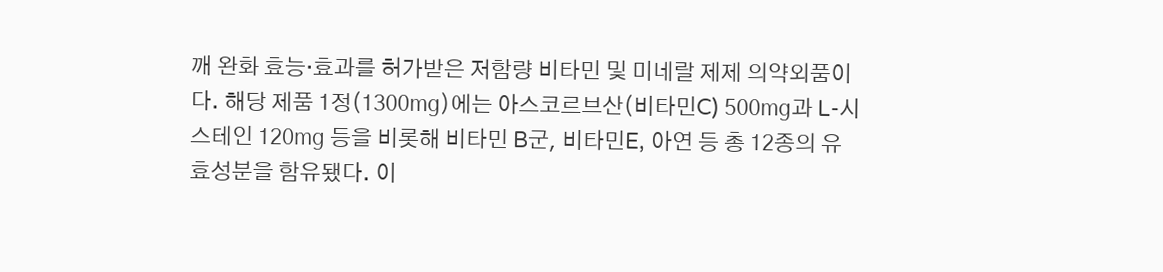깨 완화 효능·효과를 허가받은 저함량 비타민 및 미네랄 제제 의약외품이다. 해당 제품 1정(1300㎎)에는 아스코르브산(비타민C) 500㎎과 L-시스테인 120㎎ 등을 비롯해 비타민 B군, 비타민E, 아연 등 총 12종의 유효성분을 함유됐다. 이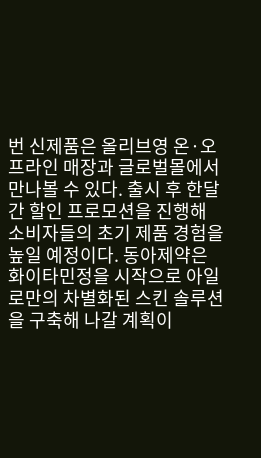번 신제품은 올리브영 온·오프라인 매장과 글로벌몰에서 만나볼 수 있다. 출시 후 한달 간 할인 프로모션을 진행해 소비자들의 초기 제품 경험을 높일 예정이다. 동아제약은 화이타민정을 시작으로 아일로만의 차별화된 스킨 솔루션을 구축해 나갈 계획이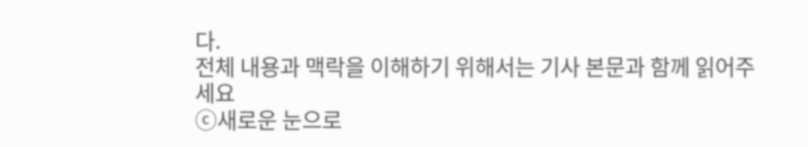다.
전체 내용과 맥락을 이해하기 위해서는 기사 본문과 함께 읽어주세요
ⓒ새로운 눈으로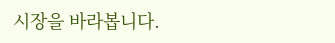시장을 바라봅니다.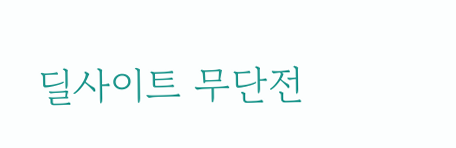딜사이트 무단전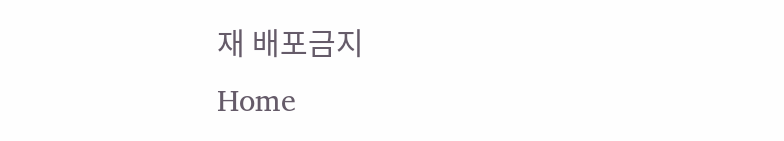재 배포금지
Home